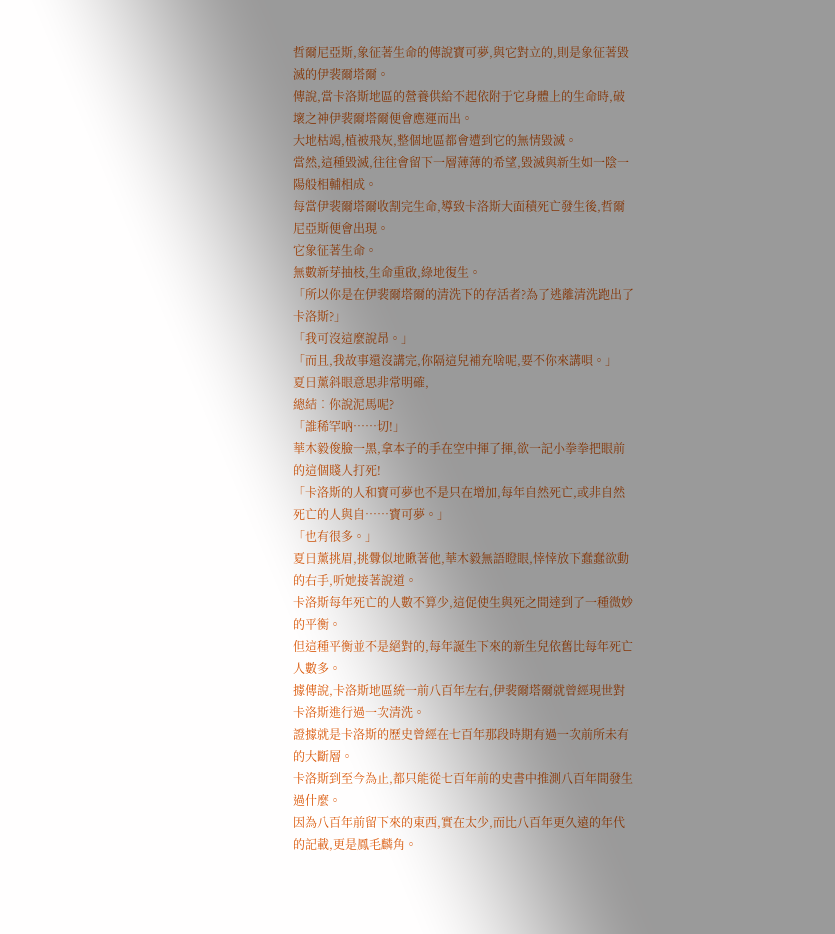哲爾尼亞斯,象征著生命的傳說寶可夢,與它對立的,則是象征著毀滅的伊裴爾塔爾。
傳說,當卡洛斯地區的營養供給不起依附于它身體上的生命時,破壞之神伊裴爾塔爾便會應運而出。
大地枯竭,植被飛灰,整個地區都會遭到它的無情毀滅。
當然,這種毀滅,往往會留下一層薄薄的希望,毀滅與新生如一陰一陽般相輔相成。
每當伊裴爾塔爾收割完生命,導致卡洛斯大面積死亡發生後,哲爾尼亞斯便會出現。
它象征著生命。
無數新芽抽枝,生命重啟,綠地復生。
「所以你是在伊裴爾塔爾的清洗下的存活者?為了逃離清洗跑出了卡洛斯?」
「我可沒這麼說昂。」
「而且,我故事還沒講完,你隔這兒補充啥呢,要不你來講唄。」
夏日薰斜眼意思非常明確,
總結︰你說泥馬呢?
「誰稀罕吶……切!」
華木毅俊臉一黑,拿本子的手在空中揮了揮,欲一記小拳拳把眼前的這個賤人打死!
「卡洛斯的人和寶可夢也不是只在增加,每年自然死亡,或非自然死亡的人與自……寶可夢。」
「也有很多。」
夏日薰挑眉,挑釁似地瞅著他,華木毅無語瞪眼,悻悻放下蠢蠢欲動的右手,听她接著說道。
卡洛斯每年死亡的人數不算少,這促使生與死之間達到了一種微妙的平衡。
但這種平衡並不是絕對的,每年誕生下來的新生兒依舊比每年死亡人數多。
據傳說,卡洛斯地區統一前八百年左右,伊裴爾塔爾就曾經現世對卡洛斯進行過一次清洗。
證據就是卡洛斯的歷史曾經在七百年那段時期有過一次前所未有的大斷層。
卡洛斯到至今為止,都只能從七百年前的史書中推測八百年間發生過什麼。
因為八百年前留下來的東西,實在太少,而比八百年更久遠的年代的記載,更是鳳毛麟角。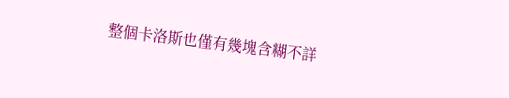整個卡洛斯也僅有幾塊含糊不詳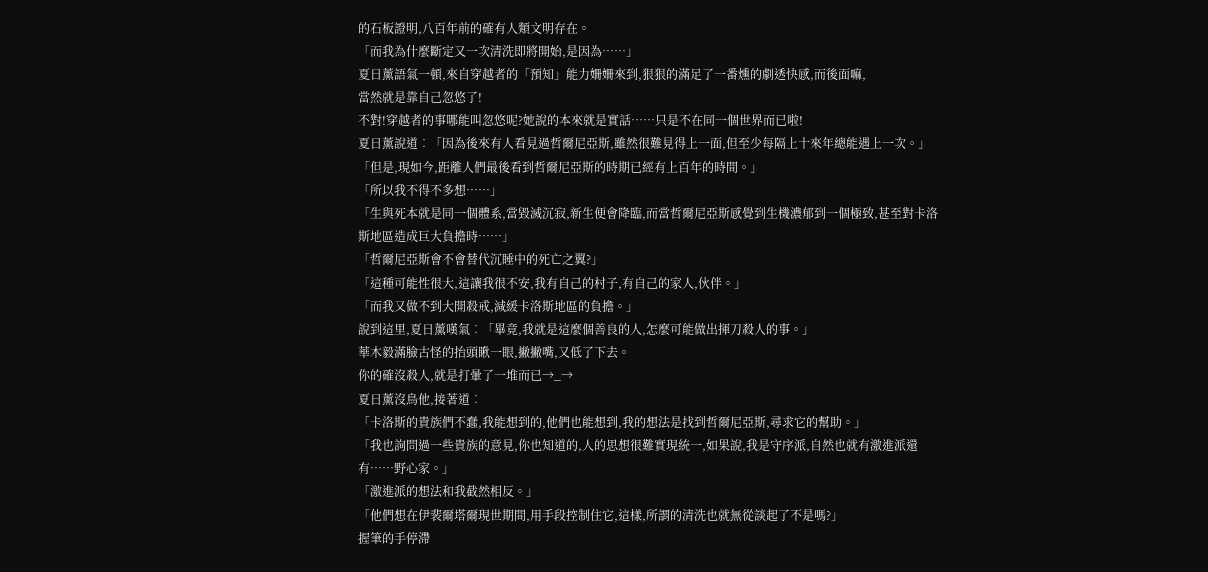的石板證明,八百年前的確有人類文明存在。
「而我為什麼斷定又一次清洗即將開始,是因為……」
夏日薰語氣一頓,來自穿越者的「預知」能力姍姍來到,狠狠的滿足了一番燻的劇透快感,而後面嘛,
當然就是靠自己忽悠了!
不對!穿越者的事哪能叫忽悠呢?她說的本來就是實話……只是不在同一個世界而已啦!
夏日薰說道︰「因為後來有人看見過哲爾尼亞斯,雖然很難見得上一面,但至少每隔上十來年總能遇上一次。」
「但是,現如今,距離人們最後看到哲爾尼亞斯的時期已經有上百年的時間。」
「所以我不得不多想……」
「生與死本就是同一個體系,當毀滅沉寂,新生便會降臨,而當哲爾尼亞斯感覺到生機濃郁到一個極致,甚至對卡洛斯地區造成巨大負擔時……」
「哲爾尼亞斯會不會替代沉睡中的死亡之翼?」
「這種可能性很大,這讓我很不安,我有自己的村子,有自己的家人,伙伴。」
「而我又做不到大開殺戒,減緩卡洛斯地區的負擔。」
說到這里,夏日薰嘆氣︰「畢竟,我就是這麼個善良的人,怎麼可能做出揮刀殺人的事。」
華木毅滿臉古怪的抬頭瞅一眼,撇撇嘴,又低了下去。
你的確沒殺人,就是打暈了一堆而已→_→
夏日薰沒鳥他,接著道︰
「卡洛斯的貴族們不蠢,我能想到的,他們也能想到,我的想法是找到哲爾尼亞斯,尋求它的幫助。」
「我也詢問過一些貴族的意見,你也知道的,人的思想很難實現統一,如果說,我是守序派,自然也就有激進派還有……野心家。」
「激進派的想法和我截然相反。」
「他們想在伊裴爾塔爾現世期間,用手段控制住它,這樣,所謂的清洗也就無從談起了不是嗎?」
握筆的手停滯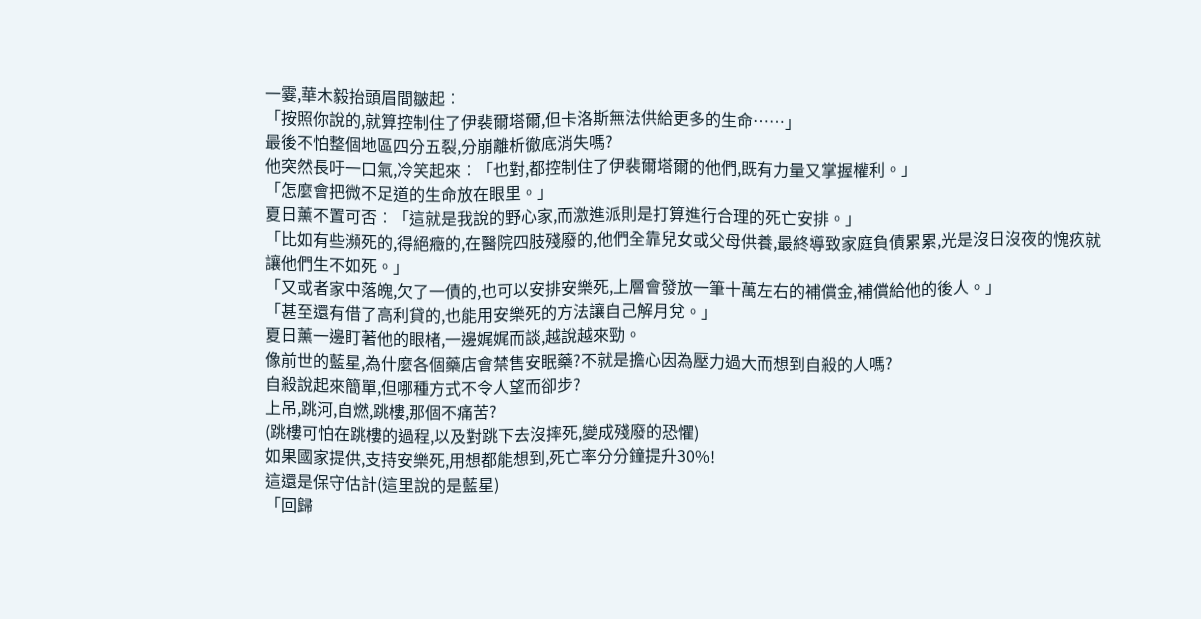一霎,華木毅抬頭眉間皺起︰
「按照你說的,就算控制住了伊裴爾塔爾,但卡洛斯無法供給更多的生命……」
最後不怕整個地區四分五裂,分崩離析徹底消失嗎?
他突然長吁一口氣,冷笑起來︰「也對,都控制住了伊裴爾塔爾的他們,既有力量又掌握權利。」
「怎麼會把微不足道的生命放在眼里。」
夏日薰不置可否︰「這就是我說的野心家,而激進派則是打算進行合理的死亡安排。」
「比如有些瀕死的,得絕癥的,在醫院四肢殘廢的,他們全靠兒女或父母供養,最終導致家庭負債累累,光是沒日沒夜的愧疚就讓他們生不如死。」
「又或者家中落魄,欠了一債的,也可以安排安樂死,上層會發放一筆十萬左右的補償金,補償給他的後人。」
「甚至還有借了高利貸的,也能用安樂死的方法讓自己解月兌。」
夏日薰一邊盯著他的眼楮,一邊娓娓而談,越說越來勁。
像前世的藍星,為什麼各個藥店會禁售安眠藥?不就是擔心因為壓力過大而想到自殺的人嗎?
自殺說起來簡單,但哪種方式不令人望而卻步?
上吊,跳河,自燃,跳樓,那個不痛苦?
(跳樓可怕在跳樓的過程,以及對跳下去沒摔死,變成殘廢的恐懼)
如果國家提供,支持安樂死,用想都能想到,死亡率分分鐘提升30%!
這還是保守估計(這里說的是藍星)
「回歸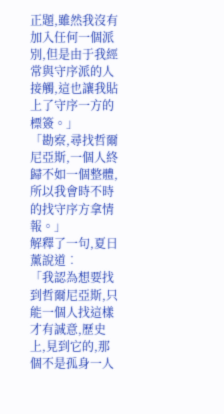正題,雖然我沒有加入任何一個派別,但是由于我經常與守序派的人接觸,這也讓我貼上了守序一方的標簽。」
「勘察,尋找哲爾尼亞斯,一個人終歸不如一個整體,所以我會時不時的找守序方拿情報。」
解釋了一句,夏日薰說道︰
「我認為想要找到哲爾尼亞斯,只能一個人找這樣才有誠意,歷史上,見到它的,那個不是孤身一人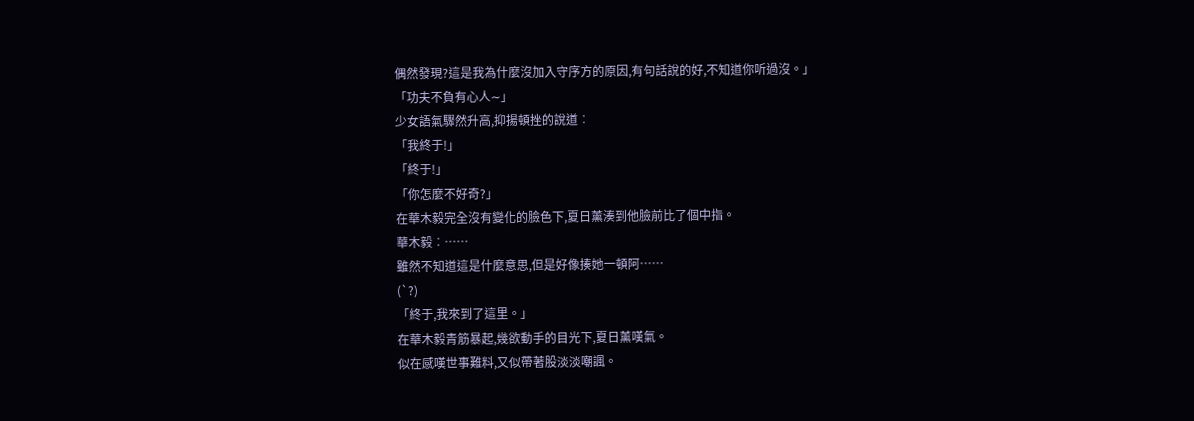偶然發現?這是我為什麼沒加入守序方的原因,有句話說的好,不知道你听過沒。」
「功夫不負有心人∼」
少女語氣驟然升高,抑揚頓挫的說道︰
「我終于!」
「終于!」
「你怎麼不好奇?」
在華木毅完全沒有變化的臉色下,夏日薰湊到他臉前比了個中指。
華木毅︰……
雖然不知道這是什麼意思,但是好像揍她一頓阿……
(`?)
「終于,我來到了這里。」
在華木毅青筋暴起,幾欲動手的目光下,夏日薰嘆氣。
似在感嘆世事難料,又似帶著股淡淡嘲諷。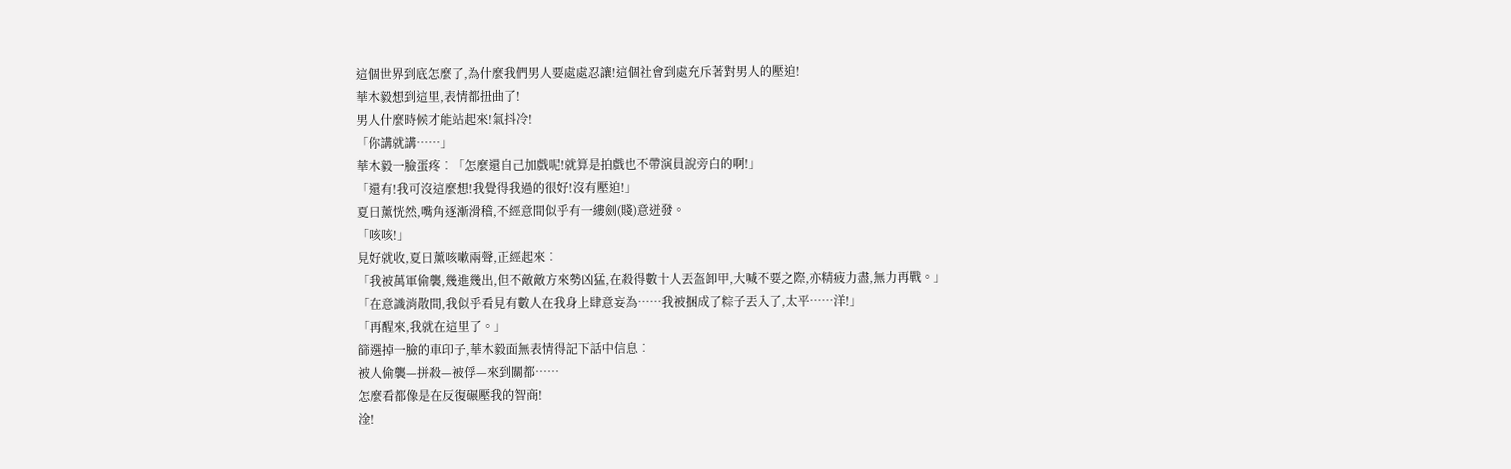這個世界到底怎麼了,為什麼我們男人要處處忍讓!這個社會到處充斥著對男人的壓迫!
華木毅想到這里,表情都扭曲了!
男人什麼時候才能站起來!氣抖冷!
「你講就講……」
華木毅一臉蛋疼︰「怎麼還自己加戲呢!就算是拍戲也不帶演員說旁白的啊!」
「還有!我可沒這麼想!我覺得我過的很好!沒有壓迫!」
夏日薰恍然,嘴角逐漸滑稽,不經意間似乎有一縷劍(賤)意迸發。
「咳咳!」
見好就收,夏日薰咳嗽兩聲,正經起來︰
「我被萬軍偷襲,幾進幾出,但不敵敵方來勢凶猛,在殺得數十人丟盔卸甲,大喊不要之際,亦精疲力盡,無力再戰。」
「在意識消散間,我似乎看見有數人在我身上肆意妄為……我被捆成了粽子丟入了,太平……洋!」
「再醒來,我就在這里了。」
篩選掉一臉的車印子,華木毅面無表情得記下話中信息︰
被人偷襲—拼殺—被俘—來到關都……
怎麼看都像是在反復碾壓我的智商!
淦!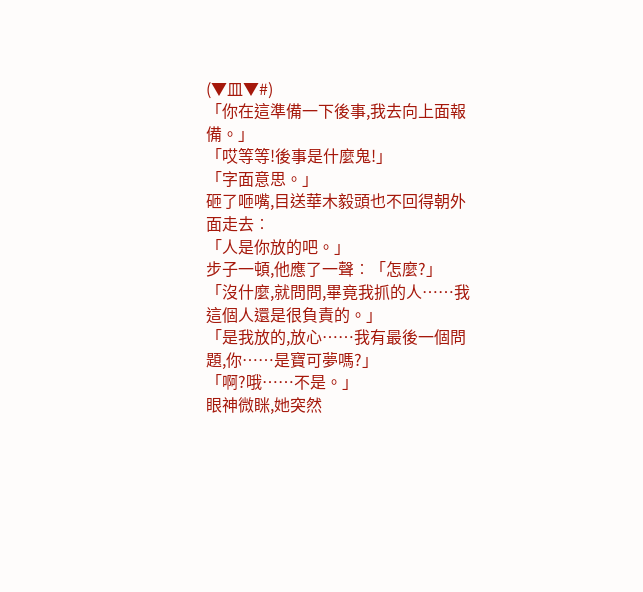(▼皿▼#)
「你在這準備一下後事,我去向上面報備。」
「哎等等!後事是什麼鬼!」
「字面意思。」
砸了咂嘴,目送華木毅頭也不回得朝外面走去︰
「人是你放的吧。」
步子一頓,他應了一聲︰「怎麼?」
「沒什麼,就問問,畢竟我抓的人……我這個人還是很負責的。」
「是我放的,放心……我有最後一個問題,你……是寶可夢嗎?」
「啊?哦……不是。」
眼神微眯,她突然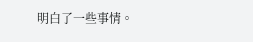明白了一些事情。